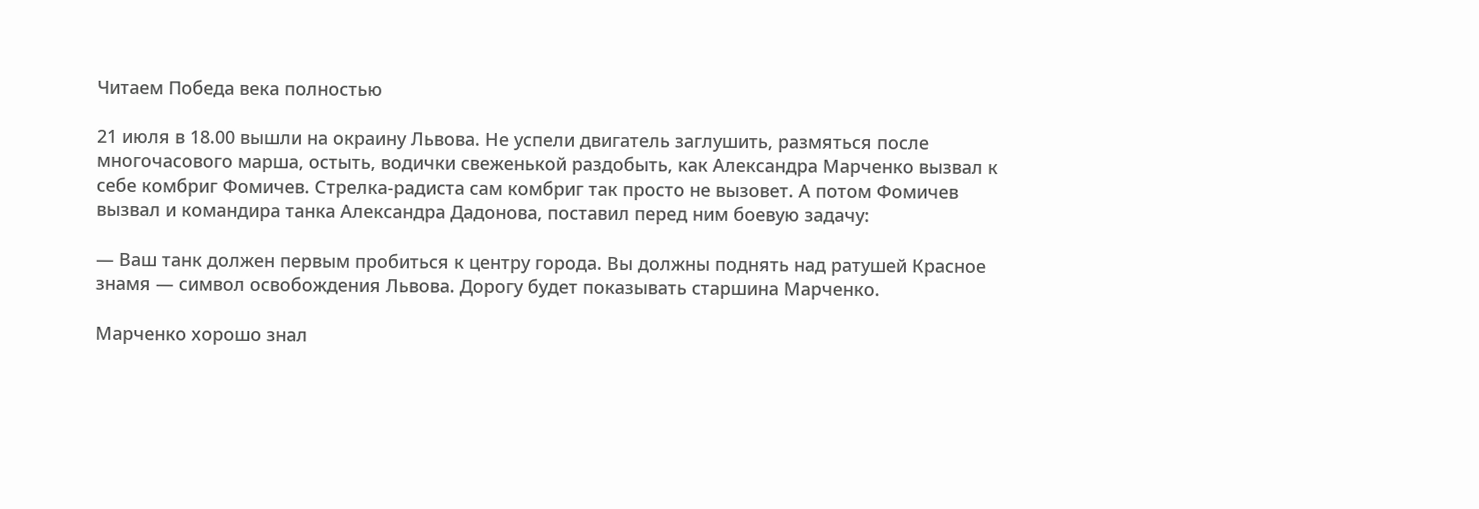Читаем Победа века полностью

21 июля в 18.00 вышли на окраину Львова. Не успели двигатель заглушить, размяться после многочасового марша, остыть, водички свеженькой раздобыть, как Александра Марченко вызвал к себе комбриг Фомичев. Стрелка-радиста сам комбриг так просто не вызовет. А потом Фомичев вызвал и командира танка Александра Дадонова, поставил перед ним боевую задачу:

— Ваш танк должен первым пробиться к центру города. Вы должны поднять над ратушей Красное знамя — символ освобождения Львова. Дорогу будет показывать старшина Марченко.

Марченко хорошо знал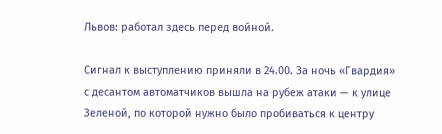Львов: работал здесь перед войной.

Сигнал к выступлению приняли в 24.00. За ночь «Гвардия» с десантом автоматчиков вышла на рубеж атаки — к улице Зеленой, по которой нужно было пробиваться к центру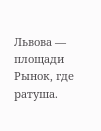Львова — площади Рынок, где ратуша.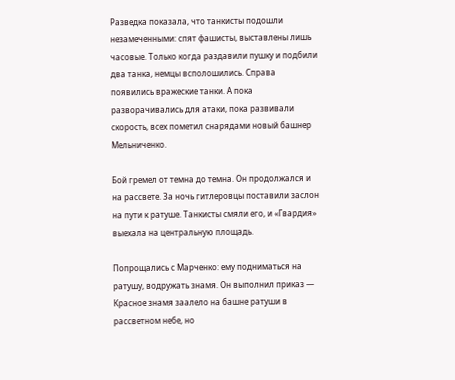Разведка показала, что танкисты подошли незамеченными: спят фашисты, выставлены лишь часовые. Только когда раздавили пушку и подбили два танка, немцы всполошились. Справа появились вражеские танки. А пока разворачивались для атаки, пока развивали скорость, всех пометил снарядами новый башнер Мельниченко.

Бой гремел от темна до темна. Он продолжался и на рассвете. За ночь гитлеровцы поставили заслон на пути к ратуше. Танкисты смяли его, и «Гвардия» выехала на центральную площадь.

Попрощались с Марченко: ему подниматься на ратушу, водружать знамя. Он выполнил приказ — Красное знамя заалело на башне ратуши в рассветном небе, но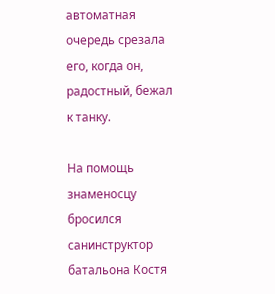автоматная очередь срезала его, когда он, радостный, бежал к танку.

На помощь знаменосцу бросился санинструктор батальона Костя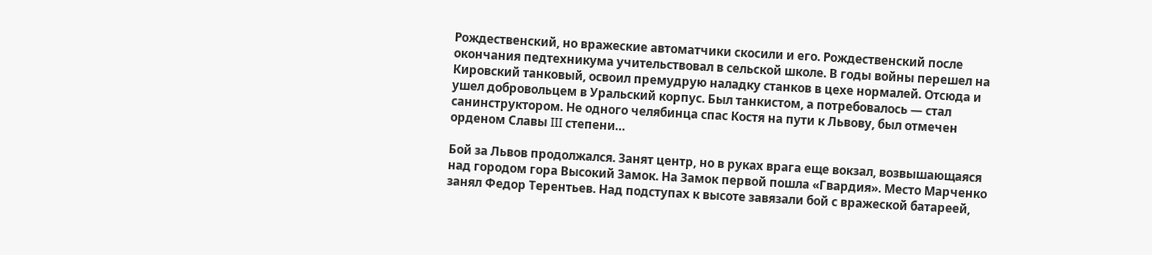Рождественский, но вражеские автоматчики скосили и его. Рождественский после окончания педтехникума учительствовал в сельской школе. В годы войны перешел на Кировский танковый, освоил премудрую наладку станков в цехе нормалей. Отсюда и ушел добровольцем в Уральский корпус. Был танкистом, а потребовалось — стал санинструктором. Не одного челябинца спас Костя на пути к Львову, был отмечен орденом Славы III степени…

Бой за Львов продолжался. Занят центр, но в руках врага еще вокзал, возвышающаяся над городом гора Высокий Замок. На Замок первой пошла «Гвардия». Место Марченко занял Федор Терентьев. Над подступах к высоте завязали бой с вражеской батареей,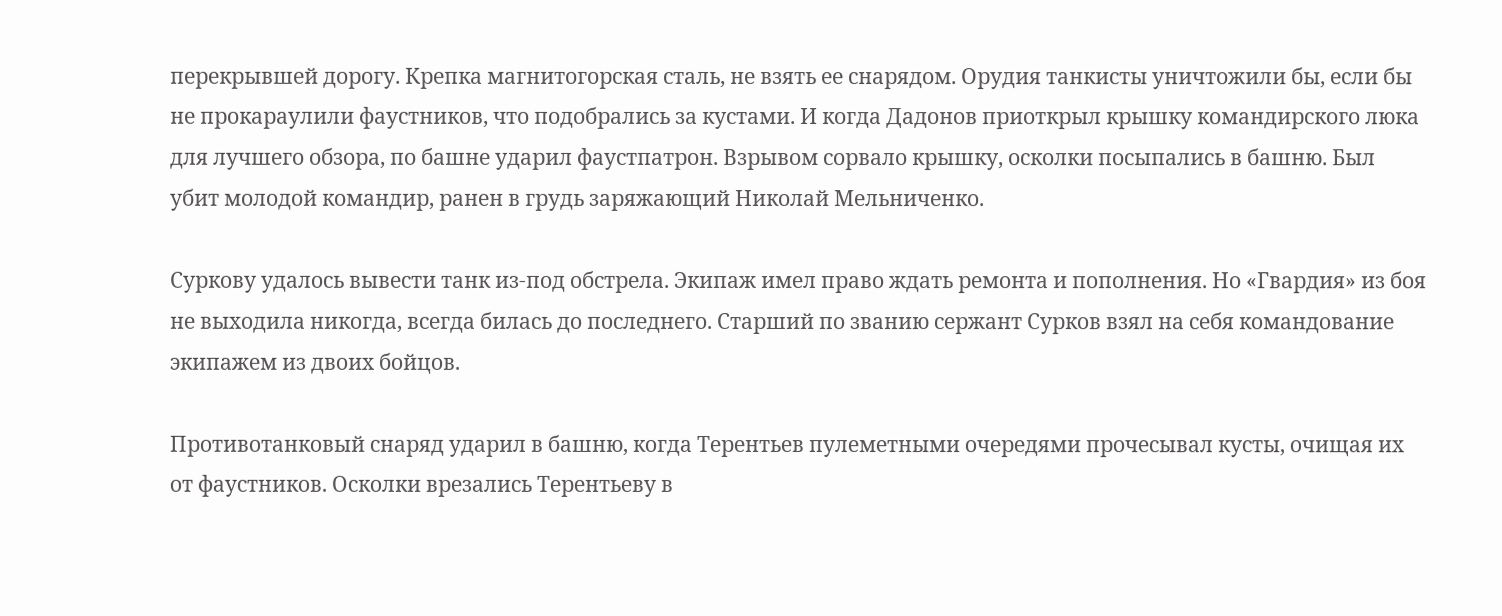перекрывшей дорогу. Крепка магнитогорская сталь, не взять ее снарядом. Орудия танкисты уничтожили бы, если бы не прокараулили фаустников, что подобрались за кустами. И когда Дадонов приоткрыл крышку командирского люка для лучшего обзора, по башне ударил фаустпатрон. Взрывом сорвало крышку, осколки посыпались в башню. Был убит молодой командир, ранен в грудь заряжающий Николай Мельниченко.

Суркову удалось вывести танк из-под обстрела. Экипаж имел право ждать ремонта и пополнения. Но «Гвардия» из боя не выходила никогда, всегда билась до последнего. Старший по званию сержант Сурков взял на себя командование экипажем из двоих бойцов.

Противотанковый снаряд ударил в башню, когда Терентьев пулеметными очередями прочесывал кусты, очищая их от фаустников. Осколки врезались Терентьеву в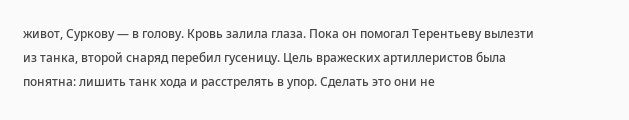живот, Суркову — в голову. Кровь залила глаза. Пока он помогал Терентьеву вылезти из танка, второй снаряд перебил гусеницу. Цель вражеских артиллеристов была понятна: лишить танк хода и расстрелять в упор. Сделать это они не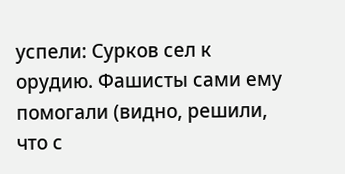успели: Сурков сел к орудию. Фашисты сами ему помогали (видно, решили, что с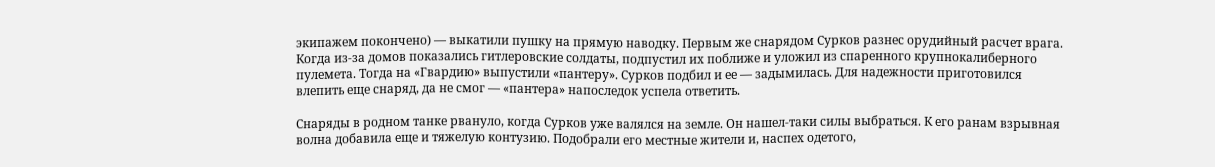экипажем покончено) — выкатили пушку на прямую наводку. Первым же снарядом Сурков разнес орудийный расчет врага. Когда из-за домов показались гитлеровские солдаты, подпустил их поближе и уложил из спаренного крупнокалиберного пулемета. Тогда на «Гвардию» выпустили «пантеру». Сурков подбил и ее — задымилась. Для надежности приготовился влепить еще снаряд, да не смог — «пантера» напоследок успела ответить.

Снаряды в родном танке рвануло, когда Сурков уже валялся на земле. Он нашел-таки силы выбраться. К его ранам взрывная волна добавила еще и тяжелую контузию. Подобрали его местные жители и, наспех одетого,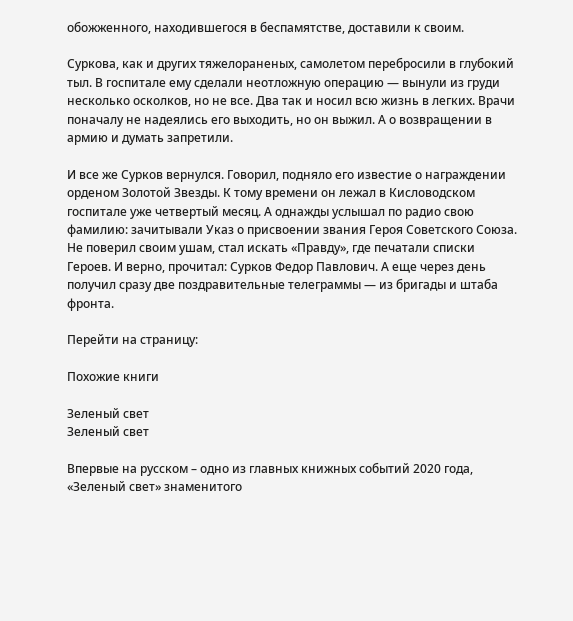обожженного, находившегося в беспамятстве, доставили к своим.

Суркова, как и других тяжелораненых, самолетом перебросили в глубокий тыл. В госпитале ему сделали неотложную операцию — вынули из груди несколько осколков, но не все. Два так и носил всю жизнь в легких. Врачи поначалу не надеялись его выходить, но он выжил. А о возвращении в армию и думать запретили.

И все же Сурков вернулся. Говорил, подняло его известие о награждении орденом Золотой Звезды. К тому времени он лежал в Кисловодском госпитале уже четвертый месяц. А однажды услышал по радио свою фамилию: зачитывали Указ о присвоении звания Героя Советского Союза. Не поверил своим ушам, стал искать «Правду», где печатали списки Героев. И верно, прочитал: Сурков Федор Павлович. А еще через день получил сразу две поздравительные телеграммы — из бригады и штаба фронта.

Перейти на страницу:

Похожие книги

Зеленый свет
Зеленый свет

Впервые на русском – одно из главных книжных событий 2020 года, «Зеленый свет» знаменитого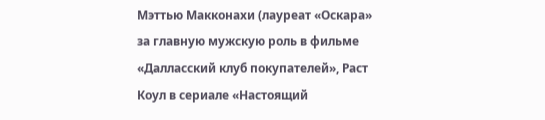Мэттью Макконахи (лауреат «Оскара» за главную мужскую роль в фильме «Далласский клуб покупателей», Раст Коул в сериале «Настоящий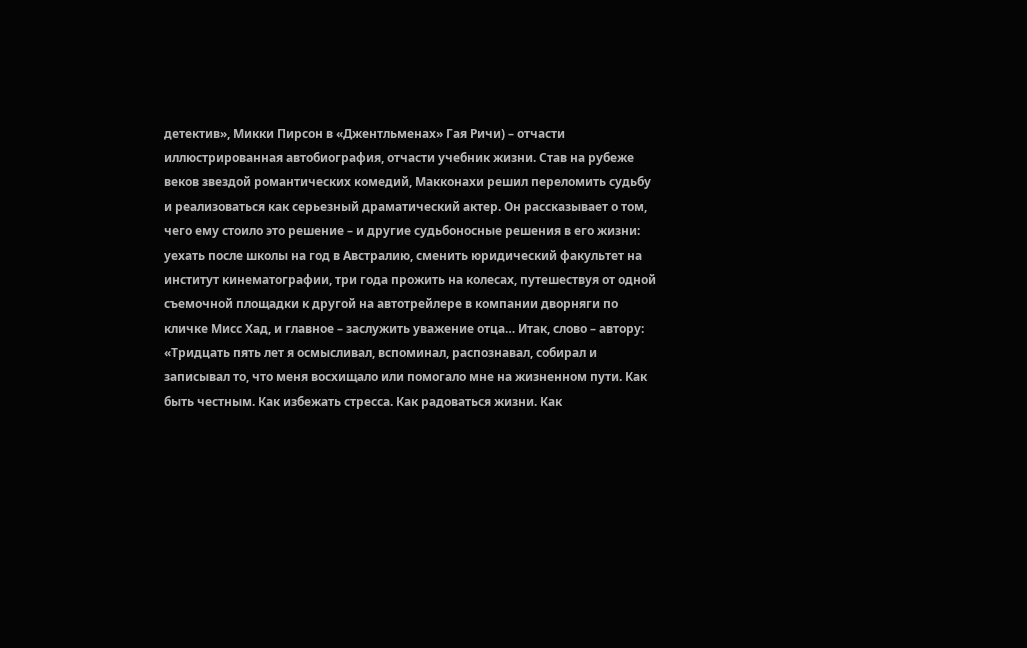детектив», Микки Пирсон в «Джентльменах» Гая Ричи) – отчасти иллюстрированная автобиография, отчасти учебник жизни. Став на рубеже веков звездой романтических комедий, Макконахи решил переломить судьбу и реализоваться как серьезный драматический актер. Он рассказывает о том, чего ему стоило это решение – и другие судьбоносные решения в его жизни: уехать после школы на год в Австралию, сменить юридический факультет на институт кинематографии, три года прожить на колесах, путешествуя от одной съемочной площадки к другой на автотрейлере в компании дворняги по кличке Мисс Хад, и главное – заслужить уважение отца… Итак, слово – автору: «Тридцать пять лет я осмысливал, вспоминал, распознавал, собирал и записывал то, что меня восхищало или помогало мне на жизненном пути. Как быть честным. Как избежать стресса. Как радоваться жизни. Как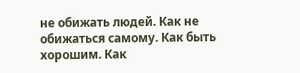не обижать людей. Как не обижаться самому. Как быть хорошим. Как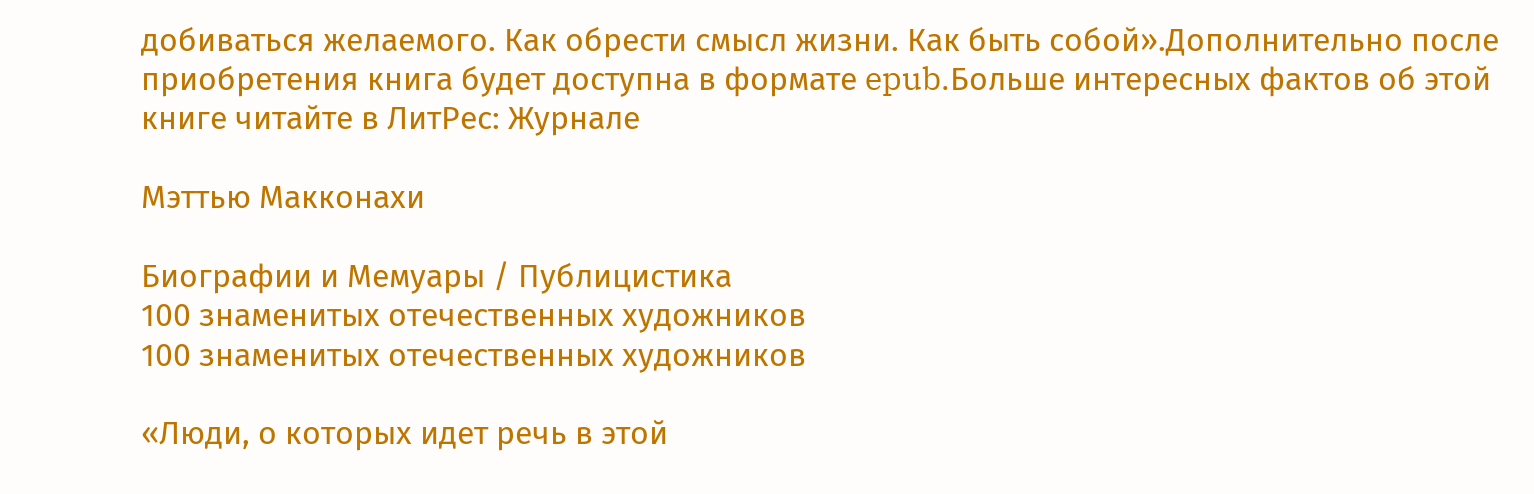добиваться желаемого. Как обрести смысл жизни. Как быть собой».Дополнительно после приобретения книга будет доступна в формате epub.Больше интересных фактов об этой книге читайте в ЛитРес: Журнале

Мэттью Макконахи

Биографии и Мемуары / Публицистика
100 знаменитых отечественных художников
100 знаменитых отечественных художников

«Люди, о которых идет речь в этой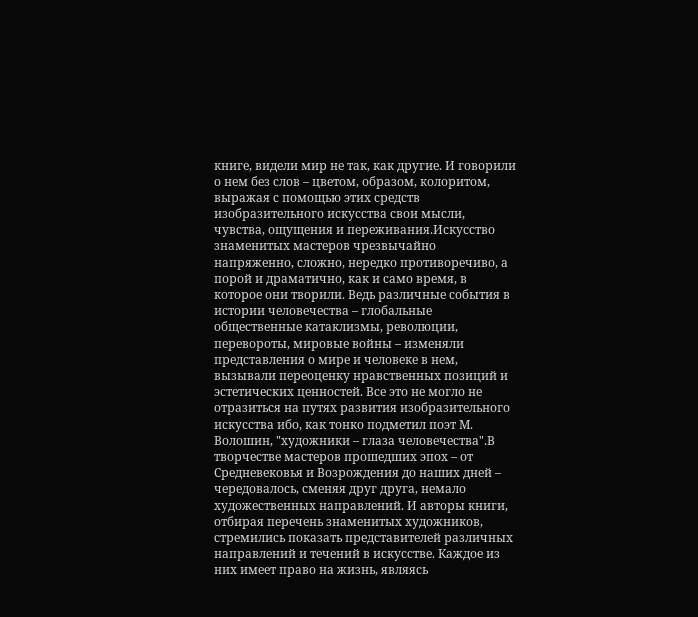книге, видели мир не так, как другие. И говорили о нем без слов – цветом, образом, колоритом, выражая с помощью этих средств изобразительного искусства свои мысли, чувства, ощущения и переживания.Искусство знаменитых мастеров чрезвычайно напряженно, сложно, нередко противоречиво, а порой и драматично, как и само время, в которое они творили. Ведь различные события в истории человечества – глобальные общественные катаклизмы, революции, перевороты, мировые войны – изменяли представления о мире и человеке в нем, вызывали переоценку нравственных позиций и эстетических ценностей. Все это не могло не отразиться на путях развития изобразительного искусства ибо, как тонко подметил поэт М. Волошин, "художники – глаза человечества".В творчестве мастеров прошедших эпох – от Средневековья и Возрождения до наших дней – чередовалось, сменяя друг друга, немало художественных направлений. И авторы книги, отбирая перечень знаменитых художников, стремились показать представителей различных направлений и течений в искусстве. Каждое из них имеет право на жизнь, являясь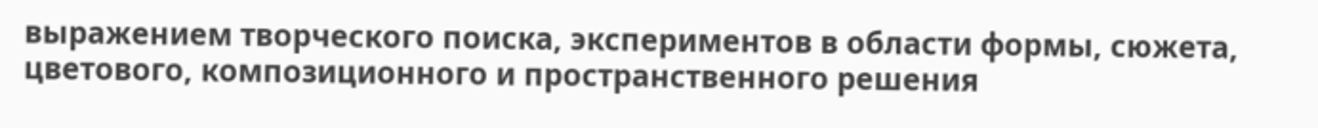выражением творческого поиска, экспериментов в области формы, сюжета, цветового, композиционного и пространственного решения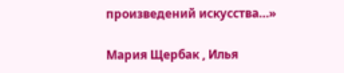произведений искусства…»

Мария Щербак , Илья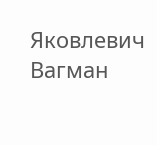Яковлевич Вагман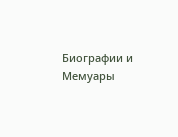Биографии и Мемуары